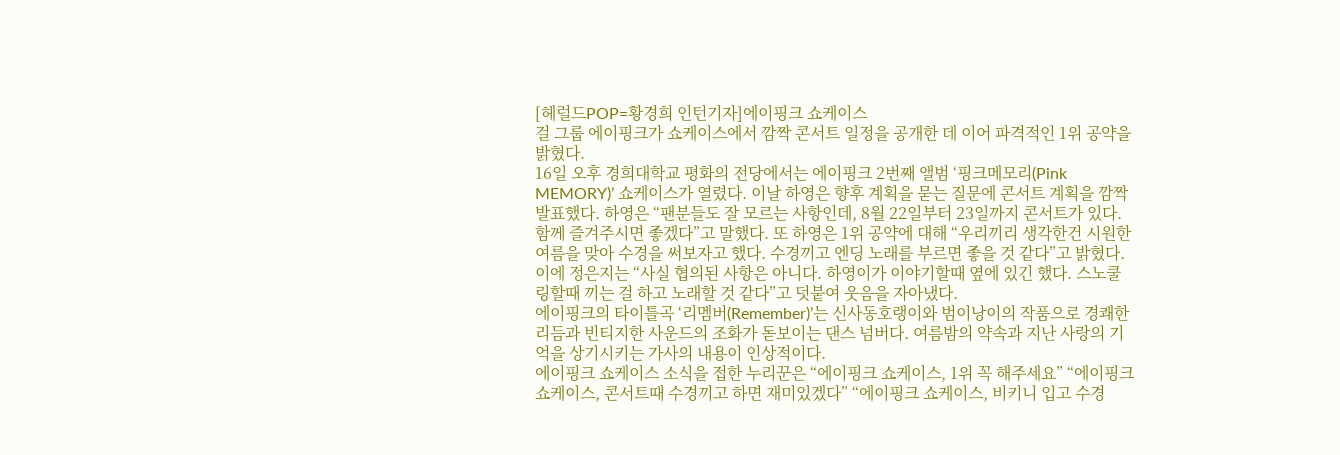[헤럴드POP=황경희 인턴기자]에이핑크 쇼케이스
걸 그룹 에이핑크가 쇼케이스에서 깜짝 콘서트 일정을 공개한 데 이어 파격적인 1위 공약을 밝혔다.
16일 오후 경희대학교 평화의 전당에서는 에이핑크 2번째 앨범 ‘핑크메모리(Pink MEMORY)’ 쇼케이스가 열렸다. 이날 하영은 향후 계획을 묻는 질문에 콘서트 계획을 깜짝 발표했다. 하영은 “팬분들도 잘 모르는 사항인데, 8월 22일부터 23일까지 콘서트가 있다. 함께 즐겨주시면 좋겠다”고 말했다. 또 하영은 1위 공약에 대해 “우리끼리 생각한건 시원한 여름을 맞아 수경을 써보자고 했다. 수경끼고 엔딩 노래를 부르면 좋을 것 같다”고 밝혔다.
이에 정은지는 “사실 협의된 사항은 아니다. 하영이가 이야기할때 옆에 있긴 했다. 스노쿨링할때 끼는 걸 하고 노래할 것 같다”고 덧붙여 웃음을 자아냈다.
에이핑크의 타이틀곡 ‘리멤버(Remember)’는 신사동호랭이와 범이낭이의 작품으로 경쾌한 리듬과 빈티지한 사운드의 조화가 돋보이는 댄스 넘버다. 여름밤의 약속과 지난 사랑의 기억을 상기시키는 가사의 내용이 인상적이다.
에이핑크 쇼케이스 소식을 접한 누리꾼은 “에이핑크 쇼케이스, 1위 꼭 해주세요” “에이핑크 쇼케이스, 콘서트때 수경끼고 하면 재미있겠다” “에이핑크 쇼케이스, 비키니 입고 수경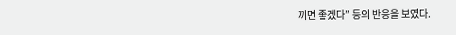끼면 좋겠다” 등의 반응을 보였다.